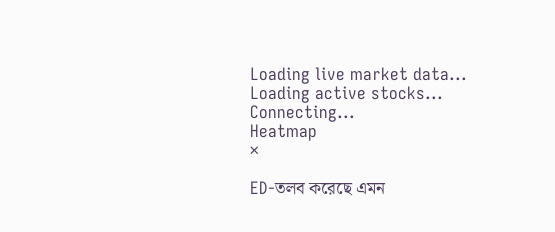Loading live market data...
Loading active stocks...
Connecting...
Heatmap
×

ED-তলব করেছে এমন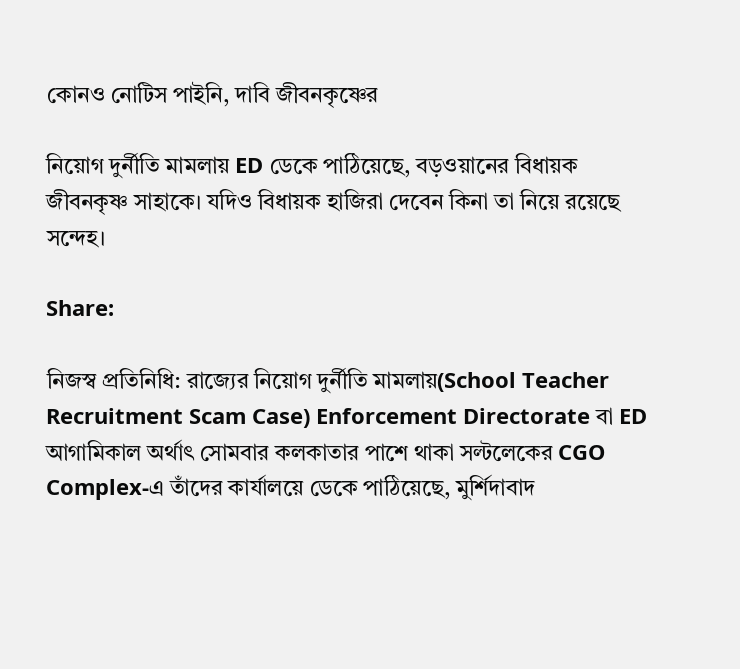কোনও নোটিস পাইনি, দাবি জীবনকৃষ্ণের

নিয়োগ দুর্নীতি মামলায় ED ডেকে পাঠিয়েছে, বড়ওয়ানের বিধায়ক জীবনকৃষ্ণ সাহাকে। যদিও বিধায়ক হাজিরা দেবেন কিনা তা নিয়ে রয়েছে সন্দেহ।

Share:

নিজস্ব প্রতিনিধি: রাজ্যের নিয়োগ দুর্নীতি মামলায়(School Teacher Recruitment Scam Case) Enforcement Directorate বা ED আগামিকাল অর্থাৎ সোমবার কলকাতার পাশে থাকা সল্টলেকের CGO Complex-এ তাঁদের কার্যালয়ে ডেকে পাঠিয়েছে, মুর্শিদাবাদ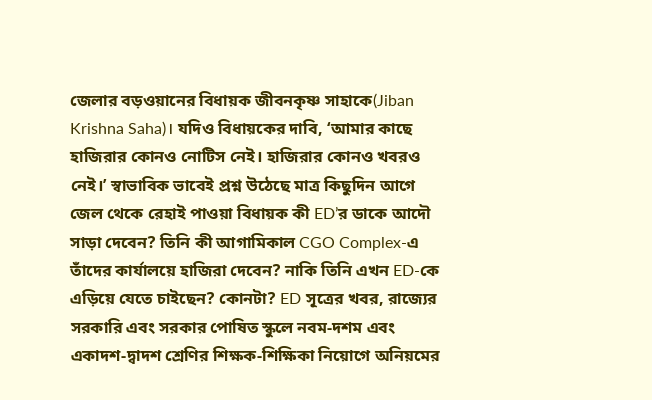জেলার বড়ওয়ানের বিধায়ক জীবনকৃষ্ণ সাহাকে(Jiban Krishna Saha)। যদিও বিধায়কের দাবি, ‘আমার কাছে হাজিরার কোনও নোটিস নেই। হাজিরার কোনও খবরও নেই।’ স্বাভাবিক ভাবেই প্রশ্ন উঠেছে মাত্র কিছুদিন আগে জেল থেকে রেহাই পাওয়া বিধায়ক কী ED’র ডাকে আদৌ সাড়া দেবেন? তিনি কী আগামিকাল CGO Complex-এ তাঁদের কার্যালয়ে হাজিরা দেবেন? নাকি তিনি এখন ED-কে এড়িয়ে যেতে চাইছেন? কোনটা? ED সূত্রের খবর, রাজ্যের সরকারি এবং সরকার পোষিত স্কুলে নবম-দশম এবং একাদশ-দ্বাদশ শ্রেণির শিক্ষক-শিক্ষিকা নিয়োগে অনিয়মের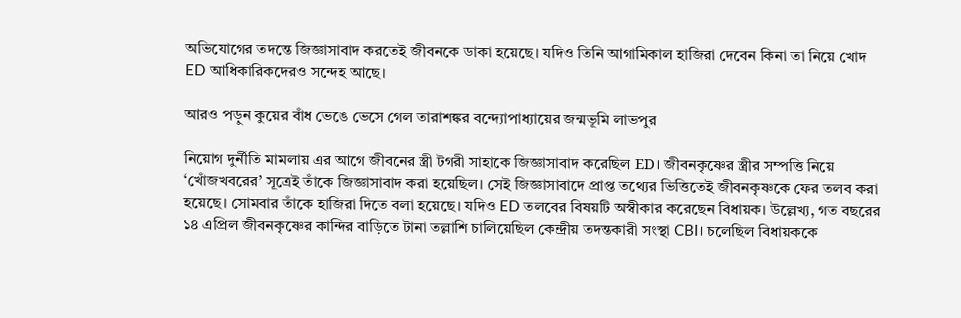অভিযোগের তদন্তে জিজ্ঞাসাবাদ করতেই জীবনকে ডাকা হয়েছে। যদিও তিনি আগামিকাল হাজিরা দেবেন কিনা তা নিয়ে খোদ ED আধিকারিকদেরও সন্দেহ আছে।

আরও পড়ুন কুয়ের বাঁধ ভেঙে ভেসে গেল তারাশঙ্কর বন্দ্যোপাধ্যায়ের জন্মভূমি লাভপুর

নিয়োগ দুর্নীতি মামলায় এর আগে জীবনের স্ত্রী টগরী সাহাকে জিজ্ঞাসাবাদ করেছিল ED। জীবনকৃষ্ণের স্ত্রীর সম্পত্তি নিয়ে ‘খোঁজখবরের’ সূত্রেই তাঁকে জিজ্ঞাসাবাদ করা হয়েছিল। সেই জিজ্ঞাসাবাদে প্রাপ্ত তথ্যের ভিত্তিতেই জীবনকৃষ্ণকে ফের তলব করা হয়েছে। সোমবার তাঁকে হাজিরা দিতে বলা হয়েছে। যদিও ED তলবের বিষয়টি অস্বীকার করেছেন বিধায়ক। উল্লেখ্য, গত বছরের ১৪ এপ্রিল জীবনকৃষ্ণের কান্দির বাড়িতে টানা তল্লাশি চালিয়েছিল কেন্দ্রীয় তদন্তকারী সংস্থা CBI। চলেছিল বিধায়ককে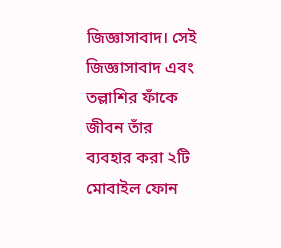জিজ্ঞাসাবাদ। সেই জিজ্ঞাসাবাদ এবং তল্লাশির ফাঁকে জীবন তাঁর ব্যবহার করা ২টি মোবাইল ফোন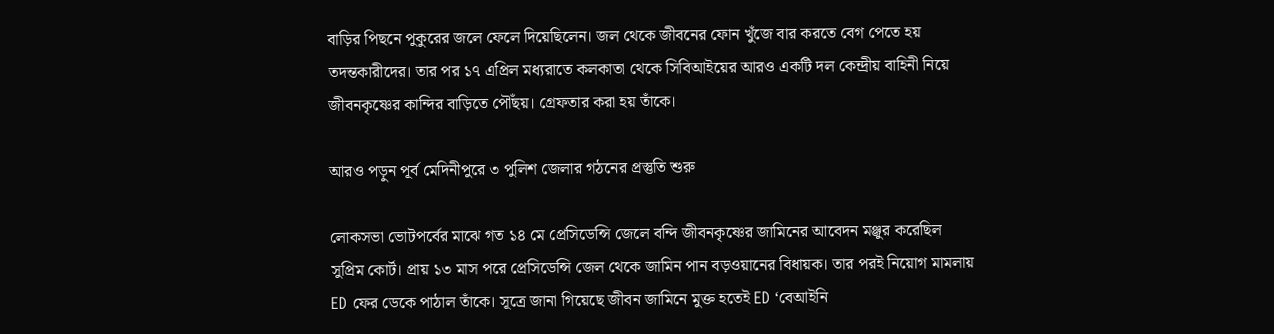বাড়ির পিছনে পুকুরের জলে ফেলে দিয়েছিলেন। জল থেকে জীবনের ফোন খুঁজে বার করতে বেগ পেতে হয় তদন্তকারীদের। তার পর ১৭ এপ্রিল মধ্যরাতে কলকাতা থেকে সিবিআইয়ের আরও একটি দল কেন্দ্রীয় বাহিনী নিয়ে জীবনকৃষ্ণের কান্দির বাড়িতে পৌঁছয়। গ্রেফতার করা হয় তাঁকে।

আরও পড়ুন পূর্ব মেদিনীপুরে ৩ পুলিশ জেলার গঠনের প্রস্তুতি শুরু

লোকসভা ভোটপর্বের মাঝে গত ১৪ মে প্রেসিডেন্সি জেলে বন্দি জীবনকৃষ্ণের জামিনের আবেদন মঞ্জুর করেছিল সুপ্রিম কোর্ট। প্রায় ১৩ মাস পরে প্রেসিডেন্সি জেল থেকে জামিন পান বড়ওয়ানের বিধায়ক। তার পরই নিয়োগ মামলায় ED ফের ডেকে পাঠাল তাঁকে। সূত্রে জানা গিয়েছে জীবন জামিনে মুক্ত হতেই ED ‘বেআইনি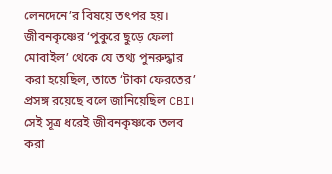লেনদেনে’র বিষয়ে তৎপর হয়। জীবনকৃষ্ণের ‘পুকুরে ছুড়ে ফেলা মোবাইল’ থেকে যে তথ্য পুনরুদ্ধার করা হয়েছিল, তাতে ‘টাকা ফেরতের’ প্রসঙ্গ রয়েছে বলে জানিয়েছিল CBI। সেই সূত্র ধরেই জীবনকৃষ্ণকে তলব করা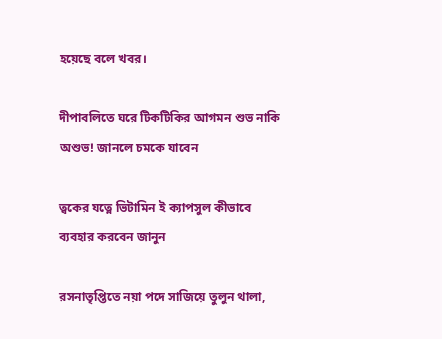হয়েছে বলে খবর।

দীপাবলিতে ঘরে টিকটিকির আগমন শুভ নাকি অশুভ! জানলে চমকে যাবেন

ত্বকের যত্নে ভিটামিন ই ক্যাপসুল কীভাবে ব্যবহার করবেন জানুন

রসনাতৃপ্তিতে নয়া পদে সাজিয়ে তুলুন থালা,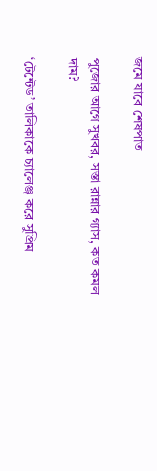জমে যাবে শেষপাত

পুজোর আগে সুখবর, সস্তা রান্নার গ্যাস, কত কমল দাম?

‘টেন্টেড’ তালিকাকে চ্যালেঞ্জ করে সুপ্রিম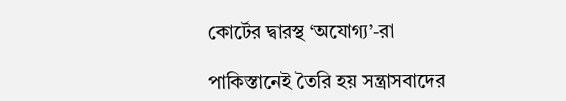কোর্টের দ্বারস্থ ‘অযোগ্য’-রা

পাকিস্তানেই তৈরি হয় সন্ত্রাসবাদের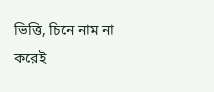ভিত্তি, চিনে নাম না করেই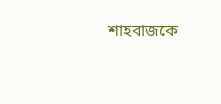শাহবাজকে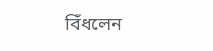বিঁধলেন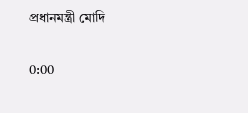প্রধানমন্ত্রী মোদি

0:00